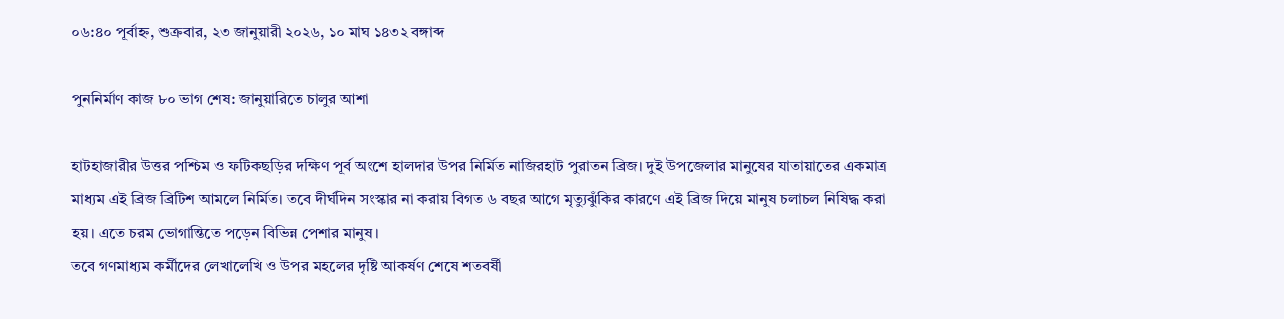০৬:৪০ পূর্বাহ্ন, শুক্রবার, ২৩ জানুয়ারী ২০২৬, ১০ মাঘ ১৪৩২ বঙ্গাব্দ

পুননির্মাণ কাজ ৮০ ভাগ শেষ: জানুয়ারিতে চালুর আশা

হাটহাজারীর উত্তর পশ্চিম ও ফটিকছড়ির দক্ষিণ পূর্ব অংশে হালদার উপর নির্মিত নাজিরহাট পুরাতন ব্রিজ। দুই উপজেলার মানুষের যাতায়াতের একমাত্র মাধ্যম এই ব্রিজ ব্রিটিশ আমলে নির্মিত। তবে দীর্ঘদিন সংস্কার না করায় বিগত ৬ বছর আগে মৃত্যুঝুঁকির কারণে এই ব্রিজ দিয়ে মানুষ চলাচল নিষিদ্ধ করা হয়। এতে চরম ভোগান্তিতে পড়েন বিভিন্ন পেশার মানুষ।
তবে গণমাধ্যম কর্মীদের লেখালেখি ও উপর মহলের দৃষ্টি আকর্ষণ শেষে শতবর্ষী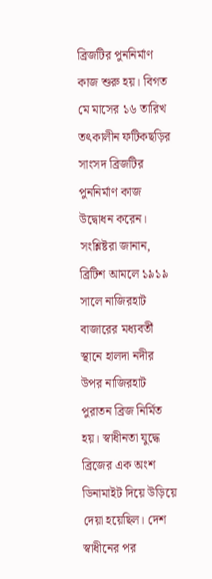ব্রিজটির পুননির্মাণ কাজ শুরু হয়। বিগত মে মাসের ১৬ তারিখ তৎকালীন ফটিকছড়ির সাংসদ ব্রিজটির পুননির্মাণ কাজ উদ্বোধন করেন।
সংশ্লিষ্টরা জানান, ব্রিটিশ আমলে ১৯১৯ সালে নাজিরহাট বাজারের মধ্যবর্তী স্থানে হালদা নদীর উপর নাজিরহাট পুরাতন ব্রিজ নির্মিত হয়। স্বাধীনতা যুদ্ধে ব্রিজের এক অংশ ডিনামাইট দিয়ে উড়িয়ে দেয়া হয়েছিল। দেশ স্বাধীনের পর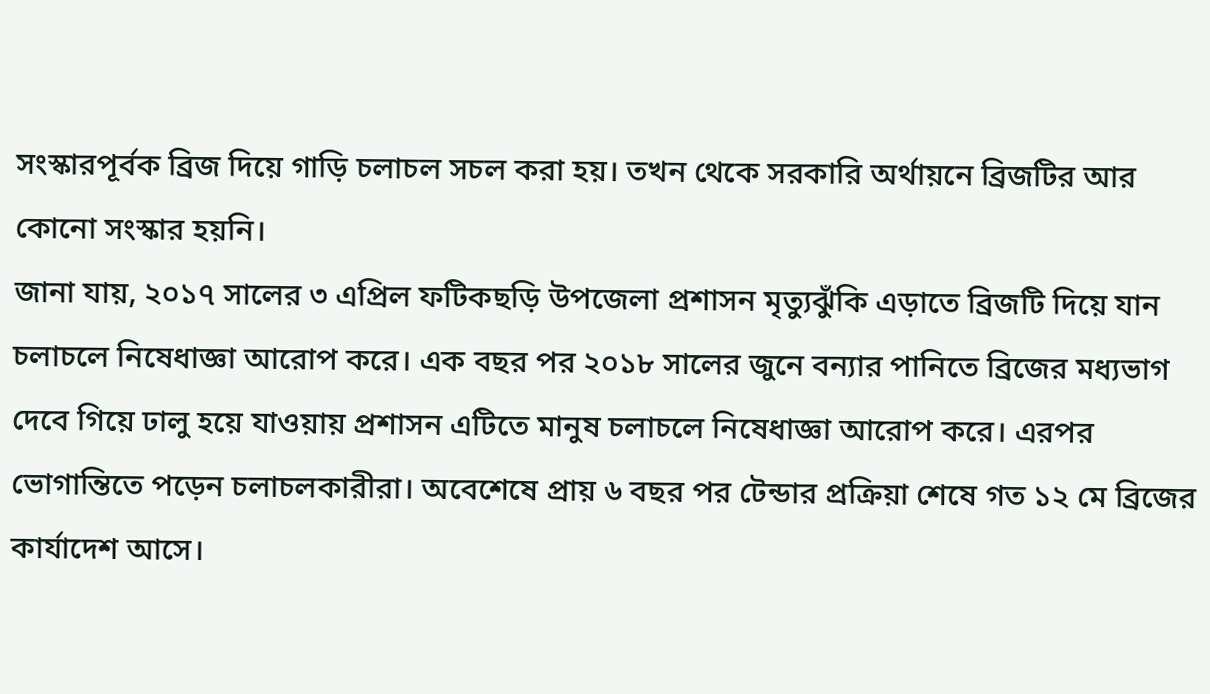সংস্কারপূর্বক ব্রিজ দিয়ে গাড়ি চলাচল সচল করা হয়। তখন থেকে সরকারি অর্থায়নে ব্রিজটির আর কোনো সংস্কার হয়নি।
জানা যায়, ২০১৭ সালের ৩ এপ্রিল ফটিকছড়ি উপজেলা প্রশাসন মৃত্যুঝুঁকি এড়াতে ব্রিজটি দিয়ে যান চলাচলে নিষেধাজ্ঞা আরোপ করে। এক বছর পর ২০১৮ সালের জুনে বন্যার পানিতে ব্রিজের মধ্যভাগ দেবে গিয়ে ঢালু হয়ে যাওয়ায় প্রশাসন এটিতে মানুষ চলাচলে নিষেধাজ্ঞা আরোপ করে। এরপর ভোগান্তিতে পড়েন চলাচলকারীরা। অবেশেষে প্রায় ৬ বছর পর টেন্ডার প্রক্রিয়া শেষে গত ১২ মে ব্রিজের কার্যাদেশ আসে।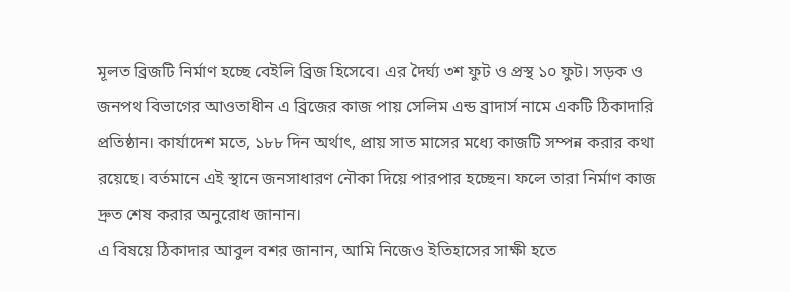মূলত ব্রিজটি নির্মাণ হচ্ছে বেইলি ব্রিজ হিসেবে। এর দৈর্ঘ্য ৩শ ফুট ও প্রস্থ ১০ ফুট। সড়ক ও জনপথ বিভাগের আওতাধীন এ ব্রিজের কাজ পায় সেলিম এন্ড ব্রাদার্স নামে একটি ঠিকাদারি প্রতিষ্ঠান। কার্যাদেশ মতে, ১৮৮ দিন অর্থাৎ, প্রায় সাত মাসের মধ্যে কাজটি সম্পন্ন করার কথা রয়েছে। বর্তমানে এই স্থানে জনসাধারণ নৌকা দিয়ে পারপার হচ্ছেন। ফলে তারা নির্মাণ কাজ দ্রুত শেষ করার অনুরোধ জানান।
এ বিষয়ে ঠিকাদার আবুল বশর জানান, আমি নিজেও ইতিহাসের সাক্ষী হতে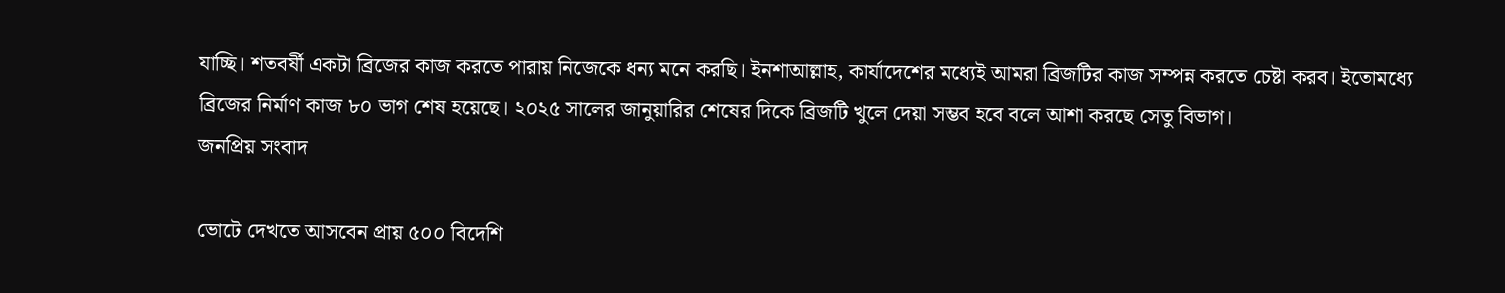যাচ্ছি। শতবর্ষী একটা ব্রিজের কাজ করতে পারায় নিজেকে ধন্য মনে করছি। ইনশাআল্লাহ, কার্যাদেশের মধ্যেই আমরা ব্রিজটির কাজ সম্পন্ন করতে চেষ্টা করব। ইতোমধ্যে ব্রিজের নির্মাণ কাজ ৮০ ভাগ শেষ হয়েছে। ২০২৫ সালের জানুয়ারির শেষের দিকে ব্রিজটি খুলে দেয়া সম্ভব হবে বলে আশা করছে সেতু বিভাগ।
জনপ্রিয় সংবাদ

ভোটে দেখতে আসবেন প্রায় ৫০০ বিদেশি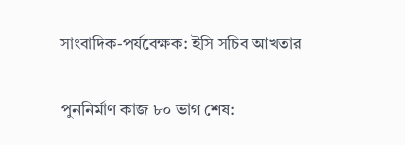সাংবাদিক-পর্যবেক্ষক: ইসি সচিব আখতার

পুননির্মাণ কাজ ৮০ ভাগ শেষ: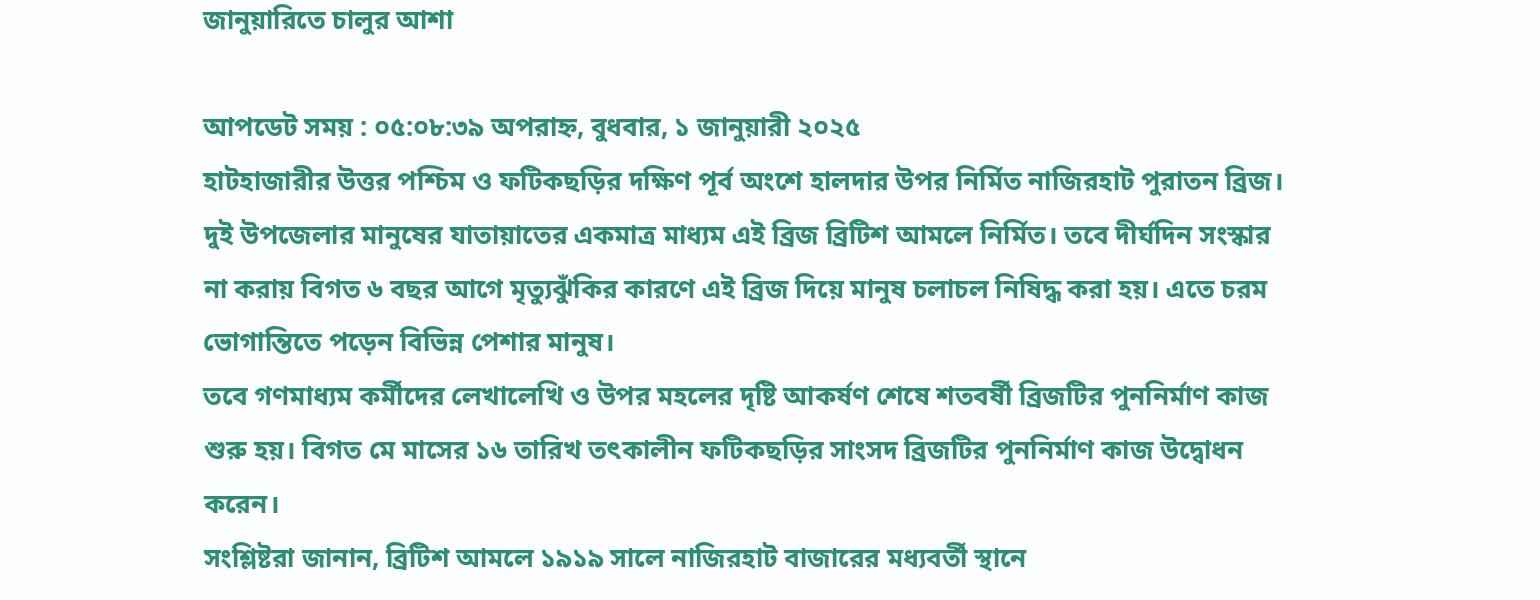জানুয়ারিতে চালুর আশা

আপডেট সময় : ০৫:০৮:৩৯ অপরাহ্ন, বুধবার, ১ জানুয়ারী ২০২৫
হাটহাজারীর উত্তর পশ্চিম ও ফটিকছড়ির দক্ষিণ পূর্ব অংশে হালদার উপর নির্মিত নাজিরহাট পুরাতন ব্রিজ। দুই উপজেলার মানুষের যাতায়াতের একমাত্র মাধ্যম এই ব্রিজ ব্রিটিশ আমলে নির্মিত। তবে দীর্ঘদিন সংস্কার না করায় বিগত ৬ বছর আগে মৃত্যুঝুঁকির কারণে এই ব্রিজ দিয়ে মানুষ চলাচল নিষিদ্ধ করা হয়। এতে চরম ভোগান্তিতে পড়েন বিভিন্ন পেশার মানুষ।
তবে গণমাধ্যম কর্মীদের লেখালেখি ও উপর মহলের দৃষ্টি আকর্ষণ শেষে শতবর্ষী ব্রিজটির পুননির্মাণ কাজ শুরু হয়। বিগত মে মাসের ১৬ তারিখ তৎকালীন ফটিকছড়ির সাংসদ ব্রিজটির পুননির্মাণ কাজ উদ্বোধন করেন।
সংশ্লিষ্টরা জানান, ব্রিটিশ আমলে ১৯১৯ সালে নাজিরহাট বাজারের মধ্যবর্তী স্থানে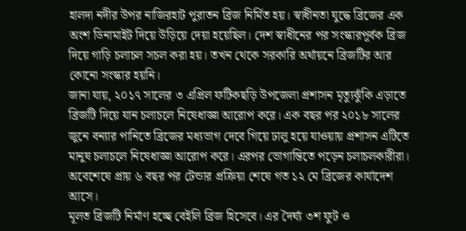হালদা নদীর উপর নাজিরহাট পুরাতন ব্রিজ নির্মিত হয়। স্বাধীনতা যুদ্ধে ব্রিজের এক অংশ ডিনামাইট দিয়ে উড়িয়ে দেয়া হয়েছিল। দেশ স্বাধীনের পর সংস্কারপূর্বক ব্রিজ দিয়ে গাড়ি চলাচল সচল করা হয়। তখন থেকে সরকারি অর্থায়নে ব্রিজটির আর কোনো সংস্কার হয়নি।
জানা যায়, ২০১৭ সালের ৩ এপ্রিল ফটিকছড়ি উপজেলা প্রশাসন মৃত্যুঝুঁকি এড়াতে ব্রিজটি দিয়ে যান চলাচলে নিষেধাজ্ঞা আরোপ করে। এক বছর পর ২০১৮ সালের জুনে বন্যার পানিতে ব্রিজের মধ্যভাগ দেবে গিয়ে ঢালু হয়ে যাওয়ায় প্রশাসন এটিতে মানুষ চলাচলে নিষেধাজ্ঞা আরোপ করে। এরপর ভোগান্তিতে পড়েন চলাচলকারীরা। অবেশেষে প্রায় ৬ বছর পর টেন্ডার প্রক্রিয়া শেষে গত ১২ মে ব্রিজের কার্যাদেশ আসে।
মূলত ব্রিজটি নির্মাণ হচ্ছে বেইলি ব্রিজ হিসেবে। এর দৈর্ঘ্য ৩শ ফুট ও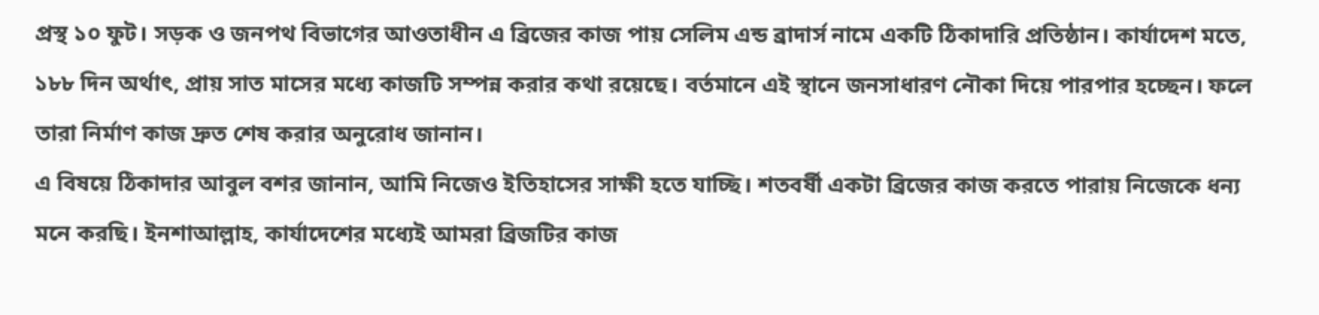প্রস্থ ১০ ফুট। সড়ক ও জনপথ বিভাগের আওতাধীন এ ব্রিজের কাজ পায় সেলিম এন্ড ব্রাদার্স নামে একটি ঠিকাদারি প্রতিষ্ঠান। কার্যাদেশ মতে, ১৮৮ দিন অর্থাৎ, প্রায় সাত মাসের মধ্যে কাজটি সম্পন্ন করার কথা রয়েছে। বর্তমানে এই স্থানে জনসাধারণ নৌকা দিয়ে পারপার হচ্ছেন। ফলে তারা নির্মাণ কাজ দ্রুত শেষ করার অনুরোধ জানান।
এ বিষয়ে ঠিকাদার আবুল বশর জানান, আমি নিজেও ইতিহাসের সাক্ষী হতে যাচ্ছি। শতবর্ষী একটা ব্রিজের কাজ করতে পারায় নিজেকে ধন্য মনে করছি। ইনশাআল্লাহ, কার্যাদেশের মধ্যেই আমরা ব্রিজটির কাজ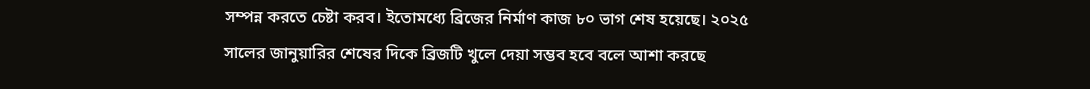সম্পন্ন করতে চেষ্টা করব। ইতোমধ্যে ব্রিজের নির্মাণ কাজ ৮০ ভাগ শেষ হয়েছে। ২০২৫ সালের জানুয়ারির শেষের দিকে ব্রিজটি খুলে দেয়া সম্ভব হবে বলে আশা করছে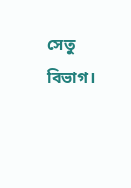সেতু বিভাগ।